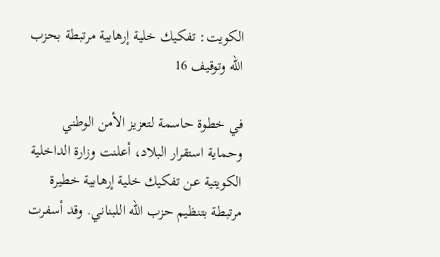الكويت: تفكيك خلية إرهابية مرتبطة بحزب الله وتوقيف 16

في خطوة حاسمة لتعزيز الأمن الوطني وحماية استقرار البلاد، أعلنت وزارة الداخلية الكويتية عن تفكيك خلية إرهابية خطيرة مرتبطة بتنظيم حزب الله اللبناني. وقد أسفرت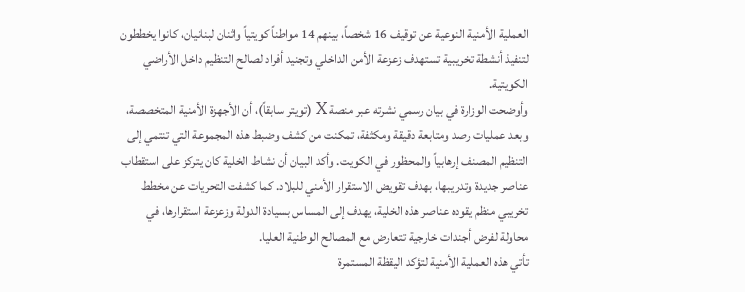العملية الأمنية النوعية عن توقيف 16 شخصاً، بينهم 14 مواطناً كويتياً واثنان لبنانيان، كانوا يخططون لتنفيذ أنشطة تخريبية تستهدف زعزعة الأمن الداخلي وتجنيد أفراد لصالح التنظيم داخل الأراضي الكويتية.
وأوضحت الوزارة في بيان رسمي نشرته عبر منصة X (تويتر سابقاً)، أن الأجهزة الأمنية المتخصصة، وبعد عمليات رصد ومتابعة دقيقة ومكثفة، تمكنت من كشف وضبط هذه المجموعة التي تنتمي إلى التنظيم المصنف إرهابياً والمحظور في الكويت. وأكد البيان أن نشاط الخلية كان يتركز على استقطاب عناصر جديدة وتدريبها، بهدف تقويض الاستقرار الأمني للبلاد. كما كشفت التحريات عن مخطط تخريبي منظم يقوده عناصر هذه الخلية، يهدف إلى المساس بسيادة الدولة وزعزعة استقرارها، في محاولة لفرض أجندات خارجية تتعارض مع المصالح الوطنية العليا.
تأتي هذه العملية الأمنية لتؤكد اليقظة المستمرة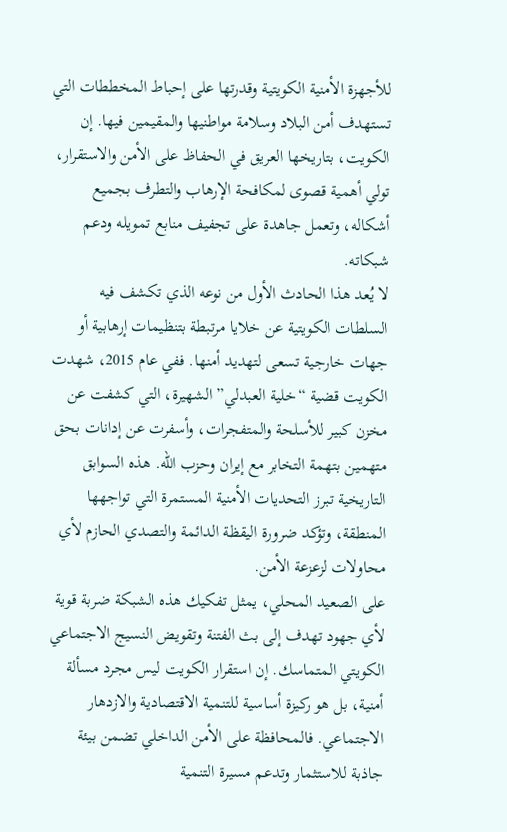للأجهزة الأمنية الكويتية وقدرتها على إحباط المخططات التي تستهدف أمن البلاد وسلامة مواطنيها والمقيمين فيها. إن الكويت، بتاريخها العريق في الحفاظ على الأمن والاستقرار، تولي أهمية قصوى لمكافحة الإرهاب والتطرف بجميع أشكاله، وتعمل جاهدة على تجفيف منابع تمويله ودعم شبكاته.
لا يُعد هذا الحادث الأول من نوعه الذي تكشف فيه السلطات الكويتية عن خلايا مرتبطة بتنظيمات إرهابية أو جهات خارجية تسعى لتهديد أمنها. ففي عام 2015، شهدت الكويت قضية “خلية العبدلي” الشهيرة، التي كشفت عن مخزن كبير للأسلحة والمتفجرات، وأسفرت عن إدانات بحق متهمين بتهمة التخابر مع إيران وحزب الله. هذه السوابق التاريخية تبرز التحديات الأمنية المستمرة التي تواجهها المنطقة، وتؤكد ضرورة اليقظة الدائمة والتصدي الحازم لأي محاولات لزعزعة الأمن.
على الصعيد المحلي، يمثل تفكيك هذه الشبكة ضربة قوية لأي جهود تهدف إلى بث الفتنة وتقويض النسيج الاجتماعي الكويتي المتماسك. إن استقرار الكويت ليس مجرد مسألة أمنية، بل هو ركيزة أساسية للتنمية الاقتصادية والازدهار الاجتماعي. فالمحافظة على الأمن الداخلي تضمن بيئة جاذبة للاستثمار وتدعم مسيرة التنمية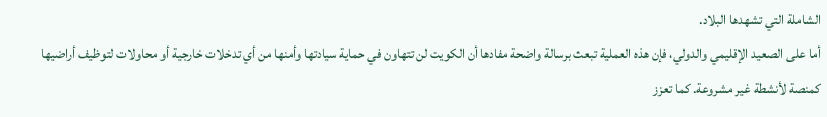الشاملة التي تشهدها البلاد.
أما على الصعيد الإقليمي والدولي، فإن هذه العملية تبعث برسالة واضحة مفادها أن الكويت لن تتهاون في حماية سيادتها وأمنها من أي تدخلات خارجية أو محاولات لتوظيف أراضيها كمنصة لأنشطة غير مشروعة. كما تعزز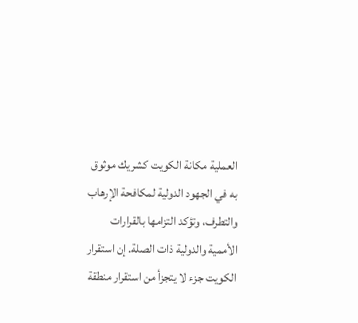العملية مكانة الكويت كشريك موثوق به في الجهود الدولية لمكافحة الإرهاب والتطرف، وتؤكد التزامها بالقرارات الأممية والدولية ذات الصلة. إن استقرار الكويت جزء لا يتجزأ من استقرار منطقة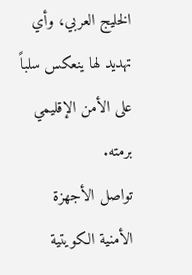الخليج العربي، وأي تهديد لها ينعكس سلباً على الأمن الإقليمي برمته.
تواصل الأجهزة الأمنية الكويتية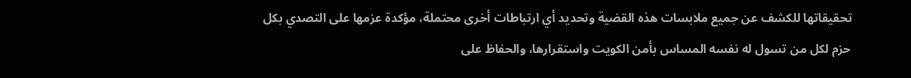تحقيقاتها للكشف عن جميع ملابسات هذه القضية وتحديد أي ارتباطات أخرى محتملة، مؤكدة عزمها على التصدي بكل حزم لكل من تسول له نفسه المساس بأمن الكويت واستقرارها، والحفاظ على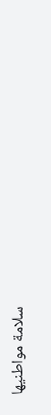سلامة مواطنيها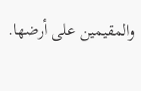والمقيمين على أرضها.